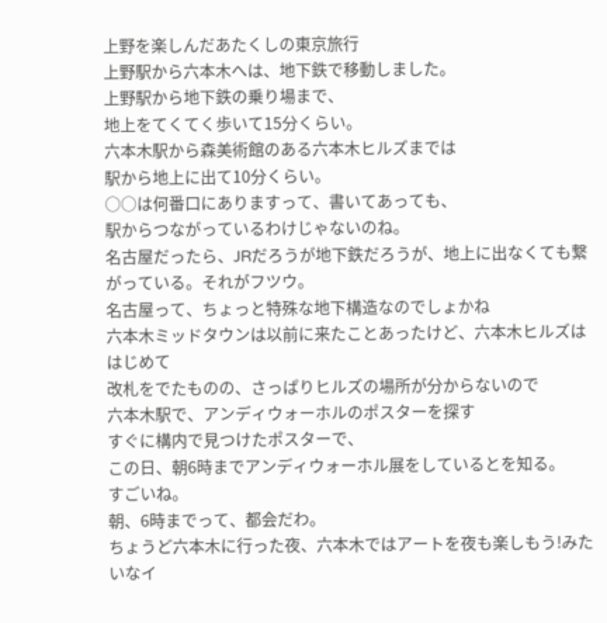上野を楽しんだあたくしの東京旅行
上野駅から六本木へは、地下鉄で移動しました。
上野駅から地下鉄の乗り場まで、
地上をてくてく歩いて15分くらい。
六本木駅から森美術館のある六本木ヒルズまでは
駅から地上に出て10分くらい。
○○は何番口にありますって、書いてあっても、
駅からつながっているわけじゃないのね。
名古屋だったら、JRだろうが地下鉄だろうが、地上に出なくても繋がっている。それがフツウ。
名古屋って、ちょっと特殊な地下構造なのでしょかね
六本木ミッドタウンは以前に来たことあったけど、六本木ヒルズははじめて
改札をでたものの、さっぱりヒルズの場所が分からないので
六本木駅で、アンディウォーホルのポスターを探す
すぐに構内で見つけたポスターで、
この日、朝6時までアンディウォーホル展をしているとを知る。
すごいね。
朝、6時までって、都会だわ。
ちょうど六本木に行った夜、六本木ではアートを夜も楽しもう!みたいなイ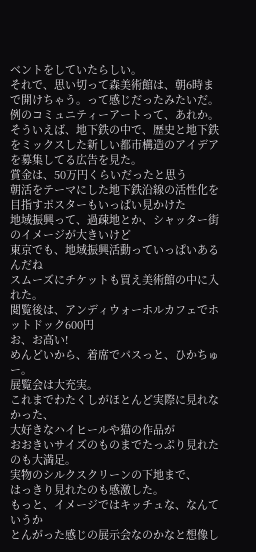ベントをしていたらしい。
それで、思い切って森美術館は、朝6時まで開けちゃう。って感じだったみたいだ。
例のコミュニティーアートって、あれか。
そういえば、地下鉄の中で、歴史と地下鉄をミックスした新しい都市構造のアイデアを募集してる広告を見た。
賞金は、50万円くらいだったと思う
朝活をテーマにした地下鉄沿線の活性化を目指すポスターもいっぱい見かけた
地域振興って、過疎地とか、シャッター街のイメージが大きいけど
東京でも、地域振興活動っていっぱいあるんだね
スムーズにチケットも買え美術館の中に入れた。
閲覧後は、アンディウォーホルカフェでホットドック600円
お、お高い!
めんどいから、着席でパスっと、ひかちゅー。
展覧会は大充実。
これまでわたくしがほとんど実際に見れなかった、
大好きなハイヒールや猫の作品が
おおきいサイズのものまでたっぷり見れたのも大満足。
実物のシルクスクリーンの下地まで、
はっきり見れたのも感激した。
もっと、イメージではキッチュな、なんていうか
とんがった感じの展示会なのかなと想像し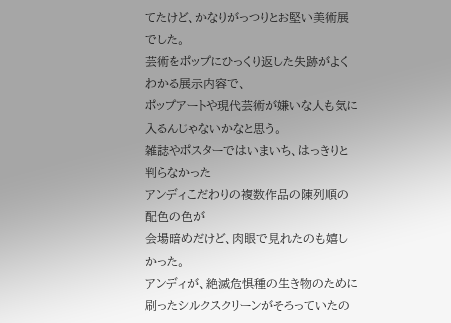てたけど、かなりがっつりとお堅い美術展でした。
芸術をポップにひっくり返した失跡がよくわかる展示内容で、
ポップアートや現代芸術が嫌いな人も気に入るんじゃないかなと思う。
雑誌やポスターではいまいち、はっきりと判らなかった
アンディこだわりの複数作品の陳列順の配色の色が
会場暗めだけど、肉眼で見れたのも嬉しかった。
アンディが、絶滅危惧種の生き物のために
刷ったシルクスクリーンがそろっていたの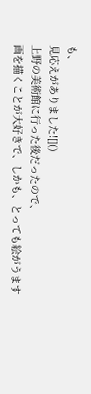も、
見応えがありました![]()
上野の美術館に行った後だったので、
画を描くことが大好きで、しかも、とっても絵がうます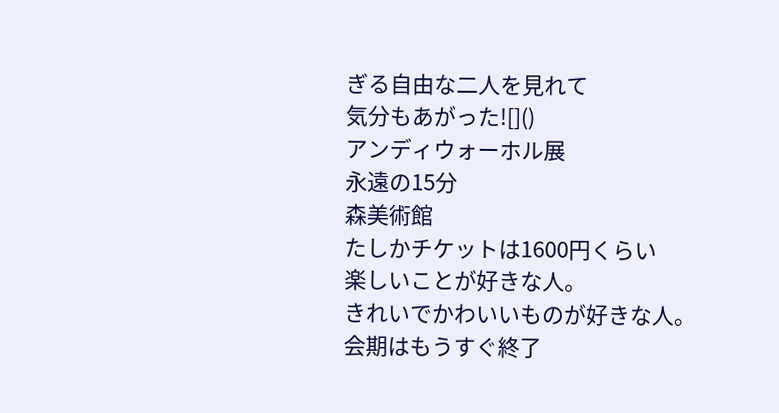ぎる自由な二人を見れて
気分もあがった![]()
アンディウォーホル展
永遠の15分
森美術館
たしかチケットは1600円くらい
楽しいことが好きな人。
きれいでかわいいものが好きな人。
会期はもうすぐ終了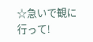☆急いで観に行って!